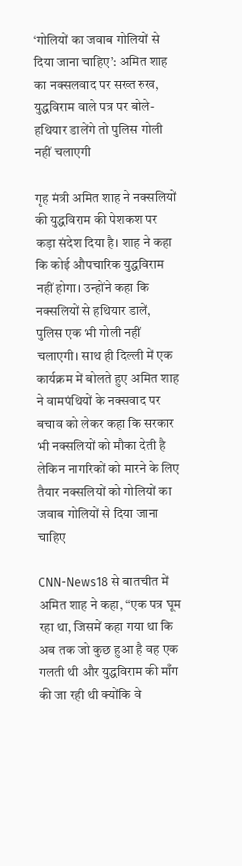‘गोलियों का जवाब गोलियों से दिया जाना चाहिए’: अमित शाह का नक्सलवाद पर सख्त रुख, युद्धविराम वाले पत्र पर बोले- हथियार डालेंगे तो पुलिस गोली नहीं चलाएगी

गृह मंत्री अमित शाह ने नक्सलियों की युद्धविराम की पेशकश पर कड़ा संदेश दिया है। शाह ने कहा कि कोई औपचारिक युद्धविराम नहीं होगा। उन्होंने कहा कि नक्सलियों से हथियार डालें, पुलिस एक भी गोली नहीं चलाएगी। साथ ही दिल्ली में एक कार्यक्रम में बोलते हुए अमित शाह ने वामपंथियों के नक्सवाद पर बचाव को लेकर कहा कि सरकार भी नक्सलियों को मौका देती है लेकिन नागरिकों को मारने के लिए तैयार नक्सलियों को गोलियों का जवाब गोलियों से दिया जाना चाहिए

CNN-News18 से बातचीत में अमित शाह ने कहा, “एक पत्र घूम रहा था, जिसमें कहा गया था कि अब तक जो कुछ हुआ है वह एक गलती थी और युद्धविराम की माँग की जा रही थी क्योंकि वे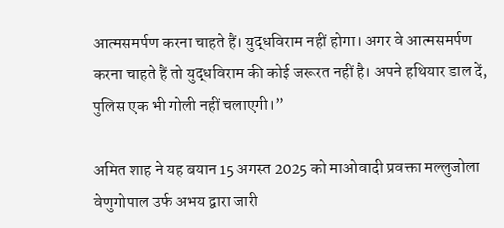आत्मसमर्पण करना चाहते हैं। युद्धविराम नहीं होगा। अगर वे आत्मसमर्पण करना चाहते हैं तो युद्धविराम की कोई जरूरत नहीं है। अपने हथियार डाल दें, पुलिस एक भी गोली नहीं चलाएगी।”

अमित शाह ने यह बयान 15 अगस्त 2025 को माओवादी प्रवक्ता मल्लुजोला वेणुगोपाल उर्फ अभय द्वारा जारी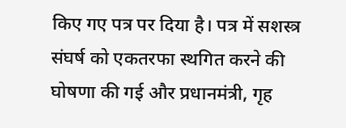किए गए पत्र पर दिया है। पत्र में सशस्त्र संघर्ष को एकतरफा स्थगित करने की घोषणा की गई और प्रधानमंत्री, गृह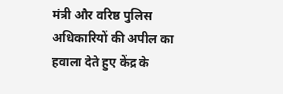मंत्री और वरिष्ठ पुलिस अधिकारियों की अपील का हवाला देते हुए केंद्र के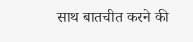साथ बातचीत करने की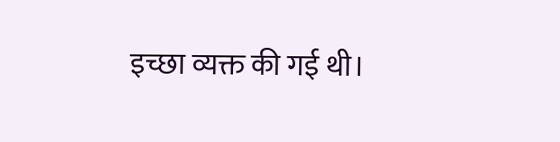इच्छा व्यक्त की गई थी।